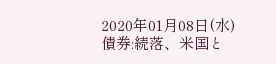2020年01月08日(水)
債券:続落、米国と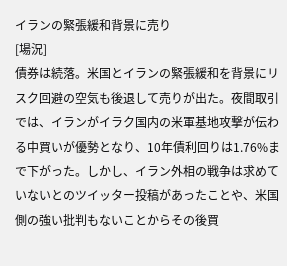イランの緊張緩和背景に売り
[場況]
債券は続落。米国とイランの緊張緩和を背景にリスク回避の空気も後退して売りが出た。夜間取引では、イランがイラク国内の米軍基地攻撃が伝わる中買いが優勢となり、10年債利回りは1.76%まで下がった。しかし、イラン外相の戦争は求めていないとのツイッター投稿があったことや、米国側の強い批判もないことからその後買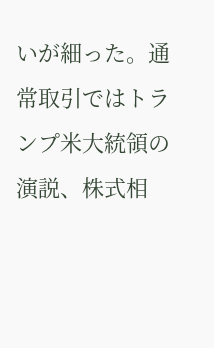いが細った。通常取引ではトランプ米大統領の演説、株式相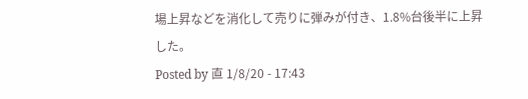場上昇などを消化して売りに弾みが付き、1.8%台後半に上昇した。
Posted by 直 1/8/20 - 17:43